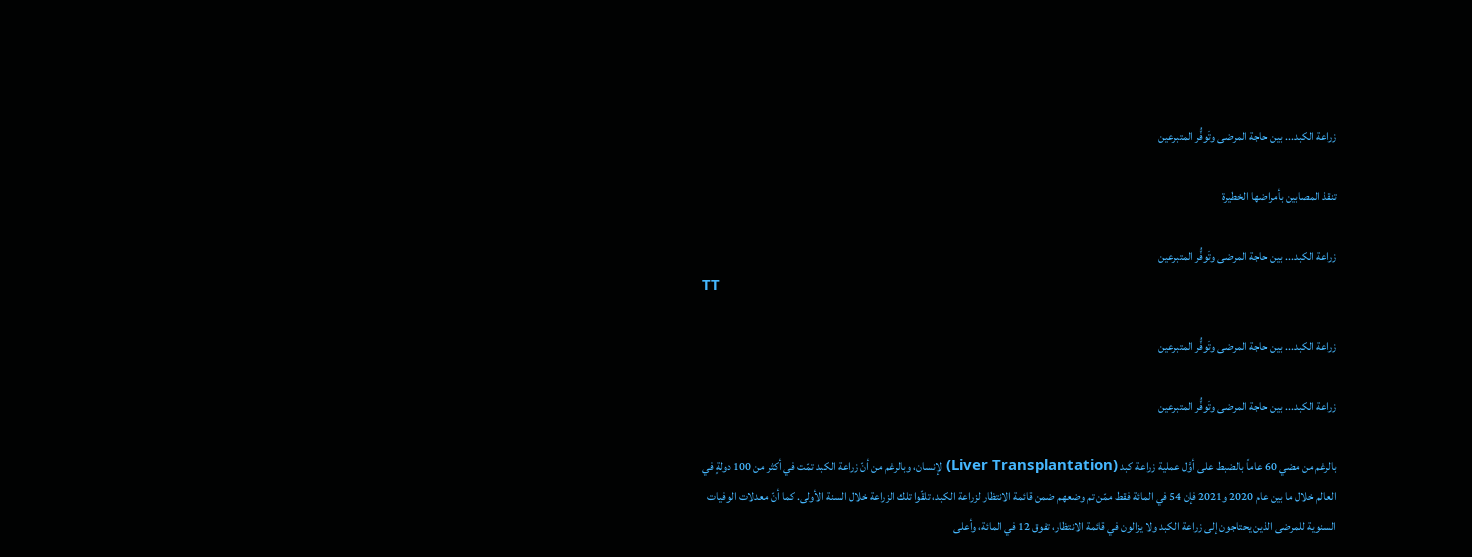زراعة الكبد... بين حاجة المرضى وتَوفُّر المتبرعين

تنقذ المصابين بأمراضها الخطيرة

زراعة الكبد... بين حاجة المرضى وتَوفُّر المتبرعين
TT

زراعة الكبد... بين حاجة المرضى وتَوفُّر المتبرعين

زراعة الكبد... بين حاجة المرضى وتَوفُّر المتبرعين

بالرغم من مضي 60 عاماً بالضبط على أوَّل عملية زراعة كبد (Liver Transplantation) لإنسان، وبالرغم من أنّ زراعة الكبد تمّت في أكثر من 100 دولةٍ في العالم خلال ما بين عام 2020 و2021 فإن 54 في المائة فقط ممّن تم وضعهم ضمن قائمة الانتظار لزراعة الكبد، تلقّوا تلك الزراعة خلال السنة الأولى. كما أنّ معدلات الوفيات السنوية للمرضى الذين يحتاجون إلى زراعة الكبد ولا يزالون في قائمة الانتظار، تفوق 12 في المائة، وأعلى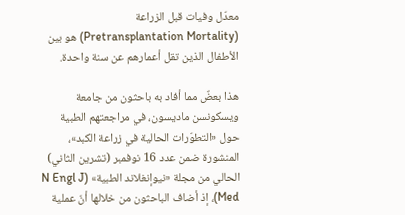معدّل وفيات قبل الزراعة (Pretransplantation Mortality) هو بين الأطفال الذين تقل أعمارهم عن سنة واحدة.

هذا بعضٌ مما أفاد به باحثون من جامعة ويسكونسن ماديسون، في مراجعتهم الطبية حول «التطوّرات الحالية في زراعة الكبد»، المنشورة ضمن عدد 16 نوفمبر (تشرين الثاني) الحالي من مجلة «نيوإنغلاند الطبية» (N Engl J Med)، إذ أضاف الباحثون من خلالها أنّ عملية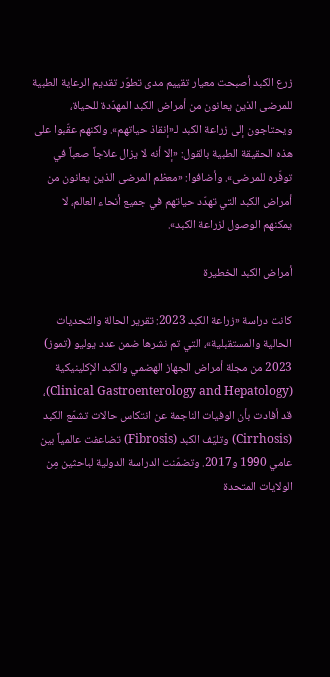زرع الكبد أصبحت معيار تقييم مدى تطوّر تقديم الرعاية الطبية للمرضى الذين يعانون من أمراض الكبد المهدّدة للحياة، ويحتاجون إلى زراعة الكبد لـ«إنقاذ حياتهم». ولكنهم عقّبوا على هذه الحقيقة الطبية بالقول: «إلا أنه لا يزال علاجاً صعباً في توفّره للمرضى». وأضافوا: «معظم المرضى الذين يعانون من أمراض الكبد التي تهدّد حياتهم في جميع أنحاء العالم، لا يمكنهم الوصول لزراعة الكبد».

أمراض الكبد الخطيرة

كانت دراسة «زراعة الكبد 2023: تقرير الحالة والتحديات الحالية والمستقبلية»، التي تم نشرها ضمن عدد يوليو (تموز) 2023 من مجلة أمراض الجهاز الهضمي والكبد الإكلينيكية (Clinical Gastroenterology and Hepatology)، قد أفادت بأن الوفيات الناجمة عن انتكاس حالات تشمّع الكبد (Cirrhosis) وتليّف الكبد (Fibrosis) تضاعفت عالمياً بين عامي 1990 و2017. وتضمّنت الدراسة الدولية لباحثين مِن الولايات المتحدة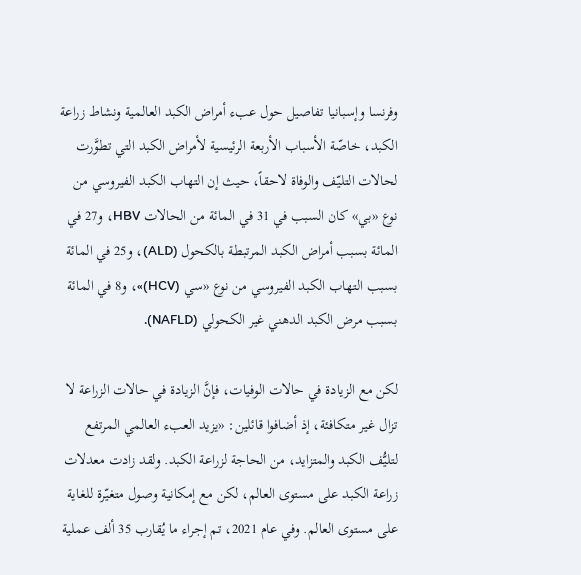وفرنسا وإسبانيا تفاصيل حول عبء أمراض الكبد العالمية ونشاط زراعة الكبد، خاصّة الأسباب الأربعة الرئيسية لأمراض الكبد التي تطوَّرت لحالات التليّف والوفاة لاحقاً، حيث إن التهاب الكبد الفيروسي من نوع «بي» كان السبب في 31 في المائة من الحالات HBV، و27 في المائة بسبب أمراض الكبد المرتبطة بالكحول (ALD)، و25 في المائة بسبب التهاب الكبد الفيروسي من نوع «سي (HCV)»، و8 في المائة بسبب مرض الكبد الدهني غير الكحولي (NAFLD).

لكن مع الزيادة في حالات الوفيات، فإنَّ الزيادة في حالات الزراعة لا تزال غير متكافئة، إذ أضافوا قائلين: «يزيد العبء العالمي المرتفع لتليُّف الكبد والمتزايد، من الحاجة لزراعة الكبد. ولقد زادت معدلات زراعة الكبد على مستوى العالم، لكن مع إمكانية وصول متغيّرة للغاية على مستوى العالم. وفي عام 2021، تم إجراء ما يُقارب 35 ألف عملية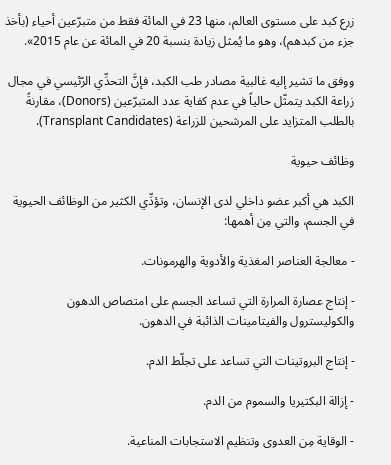زرع كبد على مستوى العالم، منها 23 في المائة فقط من متبرّعين أحياء (بأخذ جزء من كبدهم)، وهو ما يُمثل زيادة بنسبة 20 في المائة عن عام 2015».

ووفق ما تشير إليه غالبية مصادر طب الكبد، فإنَّ التحدِّي الرّئيسي في مجال زراعة الكبد يتمثّل حالياً في عدم كفاية عدد المتبرّعين (Donors)، مقارنةً بالطلب المتزايد على المرشحين للزراعة (Transplant Candidates).

وظائف حيوية

الكبد هي أكبر عضو داخلي لدى الإنسان، وتؤدِّي الكثير من الوظائف الحيوية في الجسم، والتي مِن أهمها:

- معالجة العناصر المغذية والأدوية والهرمونات.

- إنتاج عصارة المرارة التي تساعد الجسم على امتصاص الدهون والكوليسترول والفيتامينات الذائبة في الدهون.

- إنتاج البروتينات التي تساعد على تجلّط الدم.

- إزالة البكتيريا والسموم من الدم.

- الوقاية مِن العدوى وتنظيم الاستجابات المناعية.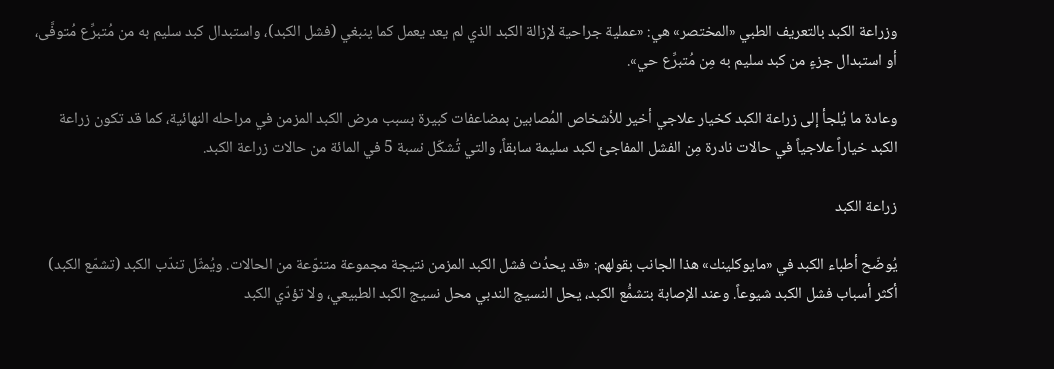وزراعة الكبد بالتعريف الطبي «المختصر» هي: «عملية جراحية لإزالة الكبد الذي لم يعد يعمل كما ينبغي (فشل الكبد)، واستبدال كبد سليم به من مُتبرِّع مُتوفَّى، أو استبدال جزءٍ من كبد سليم به مِن مُتبرِّع حي».

وعادة ما يُلجأ إلى زراعة الكبد كخيار علاجي أخير للأشخاص المُصابين بمضاعفات كبيرة بسبب مرض الكبد المزمن في مراحله النهائية، كما قد تكون زراعة الكبد خياراً علاجياً في حالات نادرة مِن الفشل المفاجئ لكبد سليمة سابقاً، والتي تُشكّل نسبة 5 في المائة من حالات زراعة الكبد.

زراعة الكبد

يُوضّح أطباء الكبد في «مايوكلينك» هذا الجانب بقولهم: «قد يحدُث فشل الكبد المزمن نتيجة مجموعة متنوّعة من الحالات. ويُمثّل تندّب الكبد (تشمّع الكبد) أكثر أسباب فشل الكبد شيوعاً. وعند الإصابة بتشمُّع الكبد، يحل النسيج الندبي محل نسيج الكبد الطبيعي، ولا تؤدّي الكبد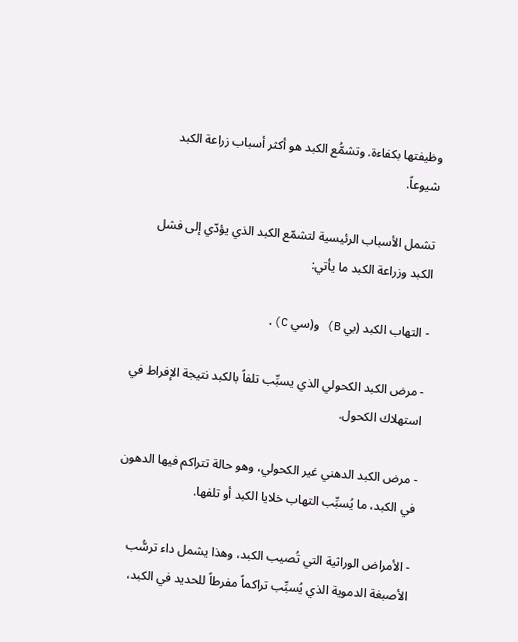وظيفتها بكفاءة. وتشمُّع الكبد هو أكثر أسباب زراعة الكبد شيوعاً.

تشمل الأسباب الرئيسية لتشمّع الكبد الذي يؤدّي إلى فشل الكبد وزراعة الكبد ما يأتي:

- التهاب الكبد (بي B) و(سي C).

- مرض الكبد الكحولي الذي يسبِّب تلفاً بالكبد نتيجة الإفراط في استهلاك الكحول.

- مرض الكبد الدهني غير الكحولي، وهو حالة تتراكم فيها الدهون في الكبد، ما يُسبِّب التهاب خلايا الكبد أو تلفها.

- الأمراض الوراثية التي تُصيب الكبد، وهذا يشمل داء ترسُّب الأصبغة الدموية الذي يُسبِّب تراكماً مفرطاً للحديد في الكبد،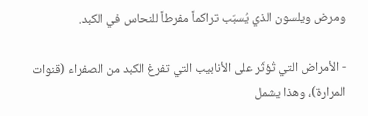ومرض ويلسون الذي يُسبّب تراكماً مفرطاً للنحاس في الكبد.

- الأمراض التي تُؤثّر على الأنابيب التي تفرغ الكبد من الصفراء (قنوات المرارة)، وهذا يشمل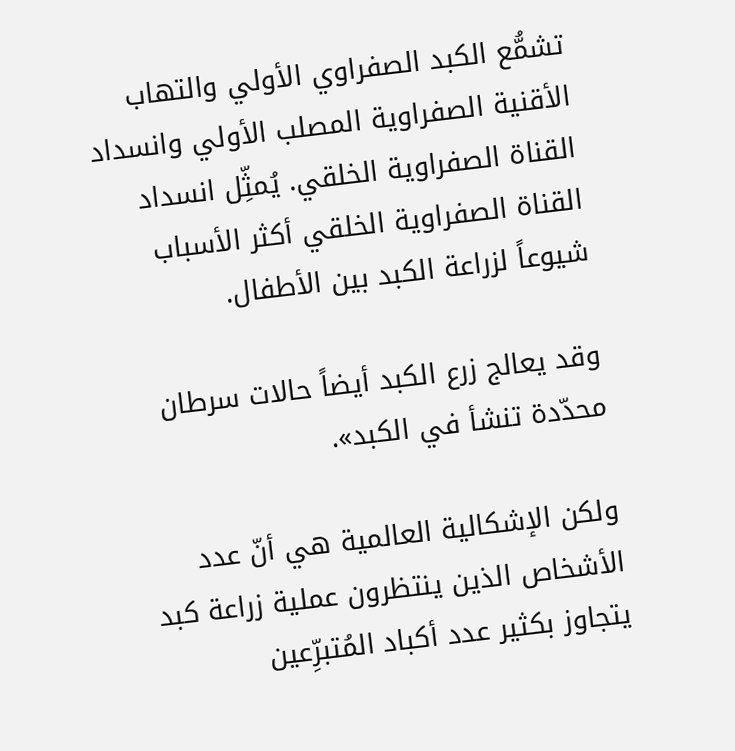تشمُّع الكبد الصفراوي الأولي والتهاب الأقنية الصفراوية المصلب الأولي وانسداد القناة الصفراوية الخلقي. يُمثِّل انسداد القناة الصفراوية الخلقي أكثر الأسباب شيوعاً لزراعة الكبد بين الأطفال.

وقد يعالج زرع الكبد أيضاً حالات سرطان محدّدة تنشأ في الكبد».

ولكن الإشكالية العالمية هي أنّ عدد الأشخاص الذين ينتظرون عملية زراعة كبد يتجاوز بكثير عدد أكباد المُتبرِّعين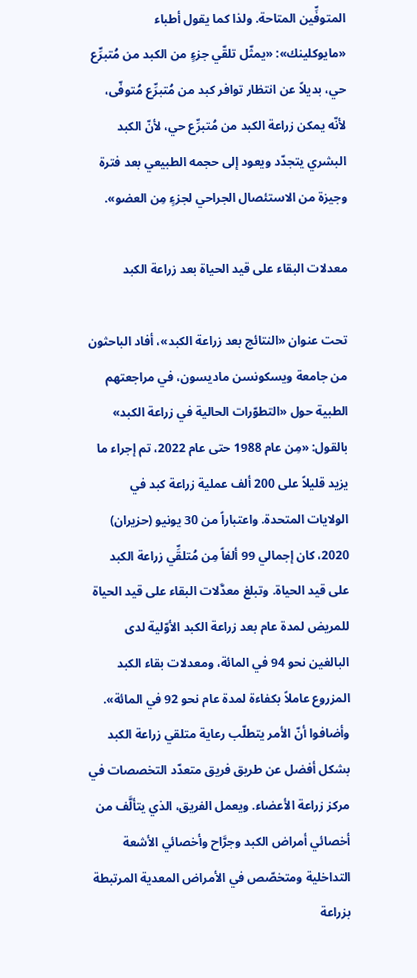المتوفِّين المتاحة. ولذا كما يقول أطباء «مايوكلينك»: «يمثّل تلقّي جزءٍ من الكبد من مُتبرِّع حي، بديلاً عن انتظار توافر كبد من مُتبرِّع مُتوفّى، لأنّه يمكن زراعة الكبد من مُتبرِّع حي، لأنّ الكبد البشري يتجدّد ويعود إلى حجمه الطبيعي بعد فترة وجيزة من الاستئصال الجراحي لجزءٍ مِن العضو».

معدلات البقاء على قيد الحياة بعد زراعة الكبد

تحت عنوان «النتائج بعد زراعة الكبد»، أفاد الباحثون من جامعة ويسكونسن ماديسون، في مراجعتهم الطبية حول «التطوّرات الحالية في زراعة الكبد» بالقول: «مِن عام 1988 حتى عام 2022، تم إجراء ما يزيد قليلاً على 200 ألف عملية زراعة كبد في الولايات المتحدة. واعتباراً من 30 يونيو (حزيران) 2020، كان إجمالي 99 ألفاً مِن مُتلقِّي زراعة الكبد على قيد الحياة. وتبلغ معدَّلات البقاء على قيد الحياة للمريض لمدة عام بعد زراعة الكبد الأوّلية لدى البالغين نحو 94 في المائة، ومعدلات بقاء الكبد المزروع عاملاً بكفاءة لمدة عام نحو 92 في المائة». وأضافوا أنّ الأمر يتطلّب رعاية متلقي زراعة الكبد بشكل أفضل عن طريق فريق متعدّد التخصصات في مركز زراعة الأعضاء. ويعمل الفريق، الذي يتألَّف من أخصائي أمراض الكبد وجرَّاح وأخصائي الأشعة التداخلية ومتخصّص في الأمراض المعدية المرتبطة بزراعة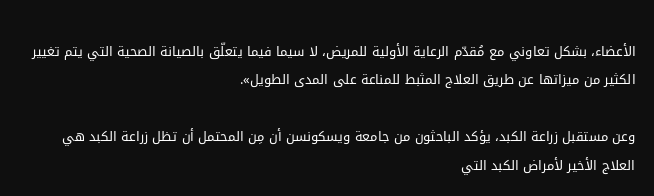الأعضاء، بشكل تعاوني مع مُقدّم الرعاية الأولية للمريض، لا سيما فيما يتعلّق بالصيانة الصحية التي يتم تغيير الكثير من ميزاتها عن طريق العلاج المثبط للمناعة على المدى الطويل».

وعن مستقبل زراعة الكبد، يؤكد الباحثون من جامعة ويسكونسن أن مِن المحتمل أن تظل زراعة الكبد هي العلاج الأخير لأمراض الكبد التي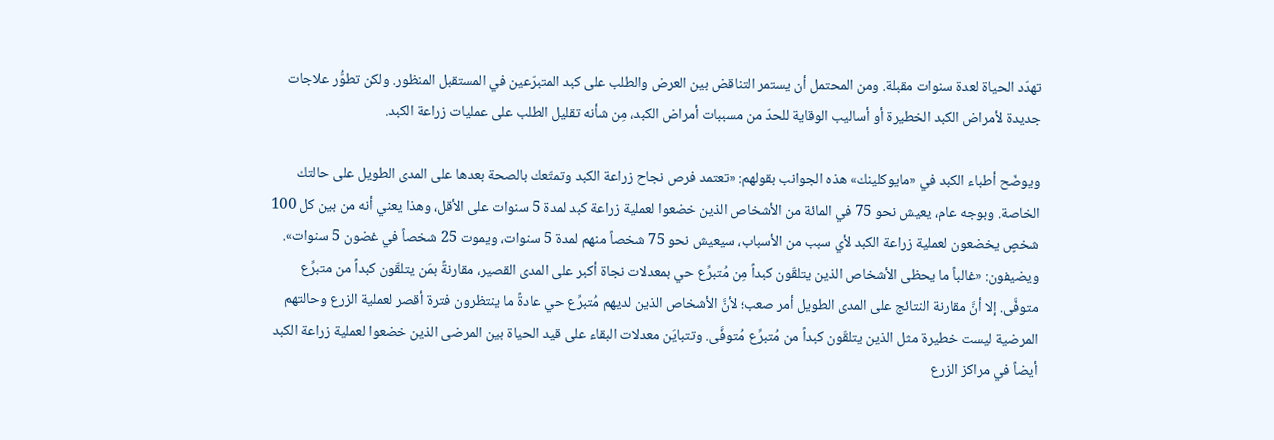تهدّد الحياة لعدة سنوات مقبلة. ومن المحتمل أن يستمر التناقض بين العرض والطلب على كبد المتبرّعين في المستقبل المنظور. ولكن تطوُّر علاجات جديدة لأمراض الكبد الخطيرة أو أساليب الوقاية للحدّ من مسببات أمراض الكبد، مِن شأنه تقليل الطلب على عمليات زراعة الكبد.

ويوضّح أطباء الكبد في «مايوكلينك» هذه الجوانب بقولهم: «تعتمد فرص نجاح زراعة الكبد وتمتّعك بالصحة بعدها على المدى الطويل على حالتك الخاصة. وبوجه عام، يعيش نحو 75 في المائة من الأشخاص الذين خضعوا لعملية زراعة كبد لمدة 5 سنوات على الأقل، وهذا يعني أنه من بين كل 100 شخصٍ يخضعون لعملية زراعة الكبد لأي سبب من الأسباب، سيعيش نحو 75 شخصاً منهم لمدة 5 سنوات، ويموت 25 شخصاً في غضون 5 سنوات». ويضيفون: «غالباً ما يحظى الأشخاص الذين يتلقّون كبداً مِن مُتبرِّع حي بمعدلات نجاة أكبر على المدى القصير، مقارنةً بمَن يتلقّون كبداً من متبرِّع متوفَّى. إلا أنَّ مقارنة النتائج على المدى الطويل أمر صعب؛ لأنَّ الأشخاص الذين لديهم مُتبرِّع حي عادةً ما ينتظرون فترة أقصر لعملية الزرع وحالتهم المرضية ليست خطيرة مثل الذين يتلقّون كبداً من مُتبرِّع مُتوفَّى. وتتبايَن معدلات البقاء على قيد الحياة بين المرضى الذين خضعوا لعملية زراعة الكبد أيضاً في مراكز الزرع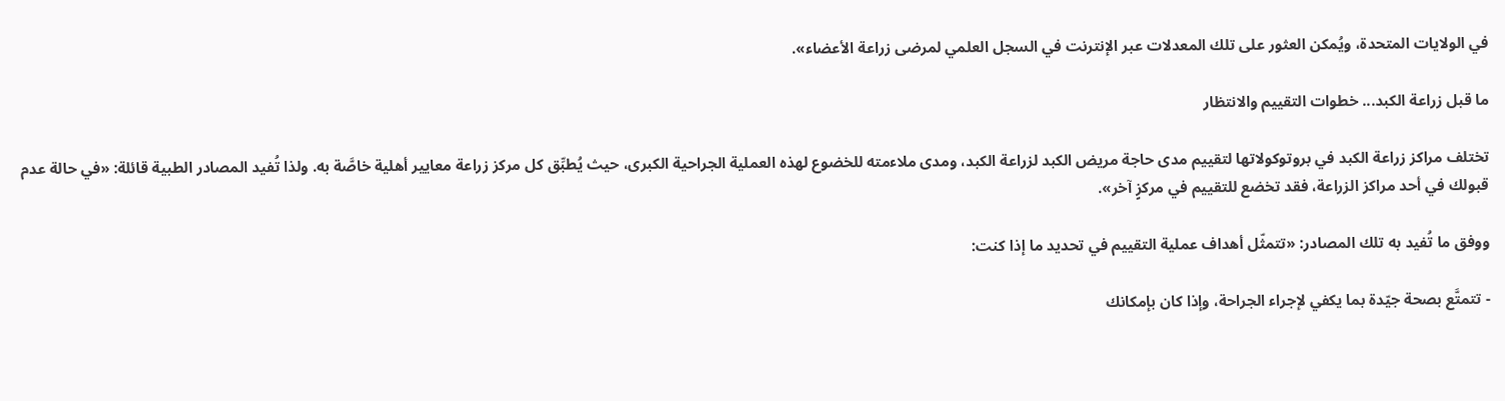في الولايات المتحدة، ويُمكن العثور على تلك المعدلات عبر الإنترنت في السجل العلمي لمرضى زراعة الأعضاء».

ما قبل زراعة الكبد... خطوات التقييم والانتظار

تختلف مراكز زراعة الكبد في بروتوكولاتها لتقييم مدى حاجة مريض الكبد لزراعة الكبد، ومدى ملاءمته للخضوع لهذه العملية الجراحية الكبرى، حيث يُطبِّق كل مركز زراعة معايير أهلية خاصَّة به. ولذا تُفيد المصادر الطبية قائلة: «في حالة عدم قبولك في أحد مراكز الزراعة، فقد تخضع للتقييم في مركزٍ آخر».

ووفق ما تُفيد به تلك المصادر: «تتمثّل أهداف عملية التقييم في تحديد ما إذا كنت:

- تتمتَّع بصحة جيّدة بما يكفي لإجراء الجراحة، وإذا كان بإمكانك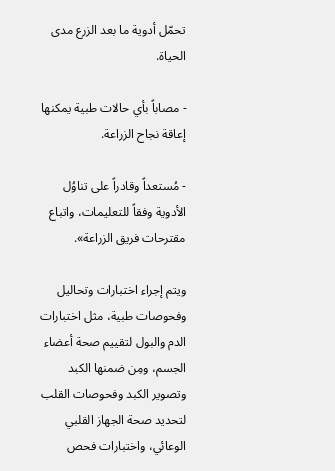تحمّل أدوية ما بعد الزرع مدى الحياة.

- مصاباً بأي حالات طبية يمكنها إعاقة نجاح الزراعة.

- مُستعداً وقادراً على تناوُل الأدوية وفقاً للتعليمات، واتباع مقترحات فريق الزراعة».

ويتم إجراء اختبارات وتحاليل وفحوصات طبية، مثل اختبارات الدم والبول لتقييم صحة أعضاء الجسم، ومِن ضمنها الكبد وتصوير الكبد وفحوصات القلب لتحديد صحة الجهاز القلبي الوعائي، واختبارات فحص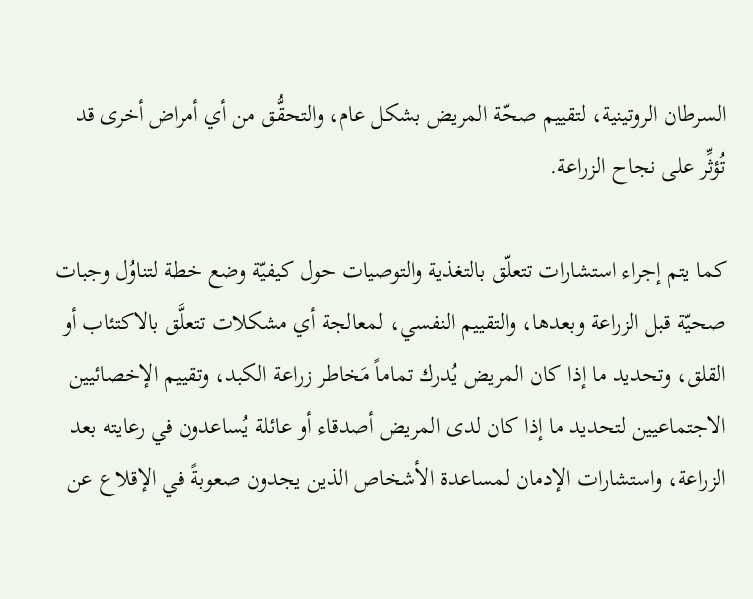السرطان الروتينية، لتقييم صحّة المريض بشكل عام، والتحقُّق من أي أمراض أخرى قد تُؤثِّر على نجاح الزراعة.

كما يتم إجراء استشارات تتعلّق بالتغذية والتوصيات حول كيفيّة وضع خطة لتناوُل وجبات صحيّة قبل الزراعة وبعدها، والتقييم النفسي، لمعالجة أي مشكلات تتعلَّق بالاكتئاب أو القلق، وتحديد ما إذا كان المريض يُدرك تماماً مَخاطر زراعة الكبد، وتقييم الإخصائيين الاجتماعيين لتحديد ما إذا كان لدى المريض أصدقاء أو عائلة يُساعدون في رعايته بعد الزراعة، واستشارات الإدمان لمساعدة الأشخاص الذين يجدون صعوبةً في الإقلاع عن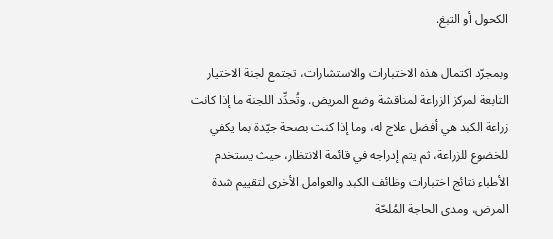الكحول أو التبغ.

وبمجرّد اكتمال هذه الاختبارات والاستشارات، تجتمع لجنة الاختيار التابعة لمركز الزراعة لمناقشة وضع المريض. وتُحدِّد اللجنة ما إذا كانت زراعة الكبد هي أفضل علاج له، وما إذا كنت بصحة جيّدة بما يكفي للخضوع للزراعة، ثم يتم إدراجه في قائمة الانتظار، حيث يستخدم الأطباء نتائج اختبارات وظائف الكبد والعوامل الأخرى لتقييم شدة المرض، ومدى الحاجة المُلحّة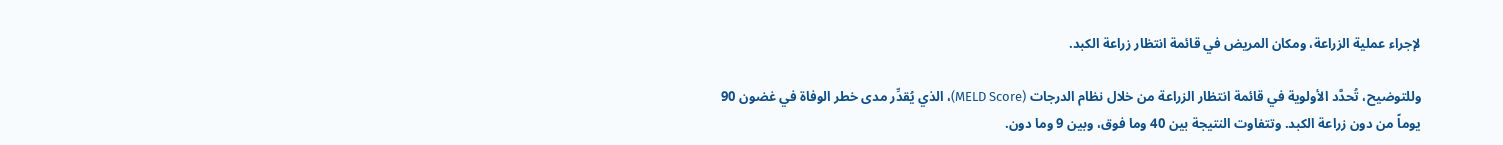لإجراء عملية الزراعة، ومكان المريض في قائمة انتظار زراعة الكبد.

وللتوضيح، تُحدَّد الأولوية في قائمة انتظار الزراعة من خلال نظام الدرجات (MELD Score)، الذي يُقدِّر مدى خطر الوفاة في غضون 90 يوماً من دون زراعة الكبد. وتتفاوت النتيجة بين 40 وما فوق، وبين 9 وما دون.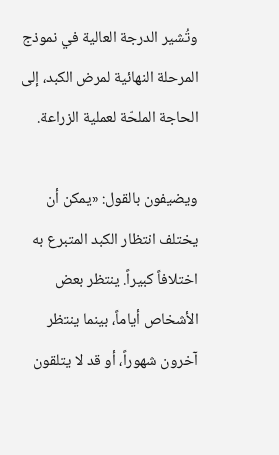وتُشير الدرجة العالية في نموذج المرحلة النهائية لمرض الكبد، إلى الحاجة الملحّة لعملية الزراعة.

ويضيفون بالقول: «يمكن أن يختلف انتظار الكبد المتبرع به اختلافاً كبيراً. ينتظر بعض الأشخاص أياماً، بينما ينتظر آخرون شهوراً، أو قد لا يتلقون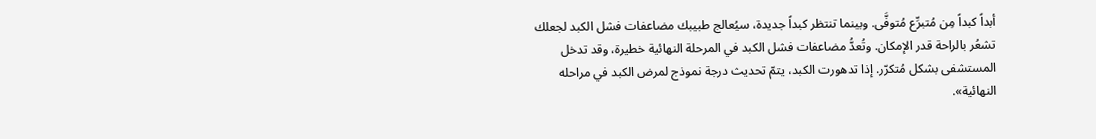أبداً كبداً مِن مُتبرِّع مُتوفَّى. وبينما تنتظر كبداً جديدة، سيُعالج طبيبك مضاعفات فشل الكبد لجعلك تشعُر بالراحة قدر الإمكان. وتُعدُّ مضاعفات فشل الكبد في المرحلة النهائية خطيرة، وقد تدخل المستشفى بشكل مُتكرّر. إذا تدهورت الكبد، يتمّ تحديث درجة نموذج لمرض الكبد في مراحله النهائية».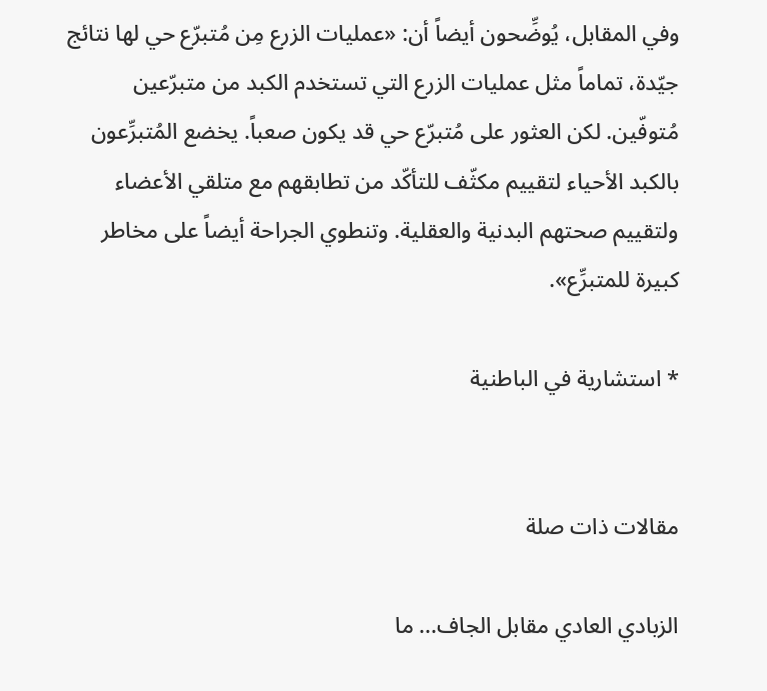وفي المقابل، يُوضِّحون أيضاً أن: «عمليات الزرع مِن مُتبرّع حي لها نتائج جيّدة، تماماً مثل عمليات الزرع التي تستخدم الكبد من متبرّعين مُتوفّين. لكن العثور على مُتبرّع حي قد يكون صعباً. يخضع المُتبرِّعون بالكبد الأحياء لتقييم مكثّف للتأكّد من تطابقهم مع متلقي الأعضاء ولتقييم صحتهم البدنية والعقلية. وتنطوي الجراحة أيضاً على مخاطر كبيرة للمتبرِّع».

* استشارية في الباطنية


مقالات ذات صلة

الزبادي العادي مقابل الجاف... ما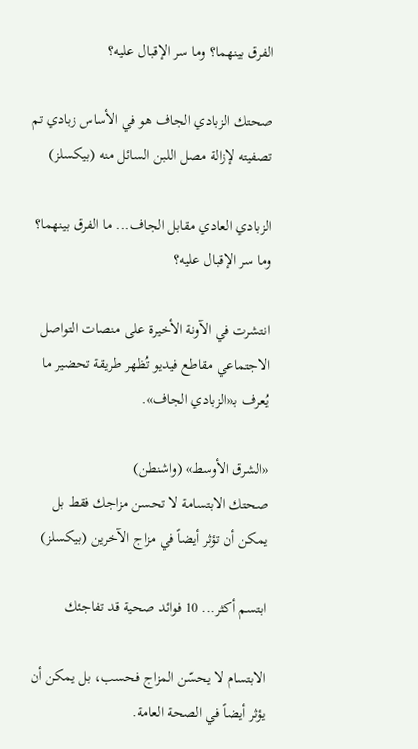الفرق بينهما؟ وما سر الإقبال عليه؟

صحتك الزبادي الجاف هو في الأساس زبادي تم تصفيته لإزالة مصل اللبن السائل منه (بيكسلز)

الزبادي العادي مقابل الجاف... ما الفرق بينهما؟ وما سر الإقبال عليه؟

انتشرت في الآونة الأخيرة على منصات التواصل الاجتماعي مقاطع فيديو تُظهر طريقة تحضير ما يُعرف بـ«الزبادي الجاف».

«الشرق الأوسط» (واشنطن)
صحتك الابتسامة لا تحسن مزاجك فقط بل يمكن أن تؤثر أيضاً في مزاج الآخرين (بيكسلز)

ابتسم أكثر... 10 فوائد صحية قد تفاجئك

الابتسام لا يحسّن المزاج فحسب، بل يمكن أن يؤثر أيضاً في الصحة العامة.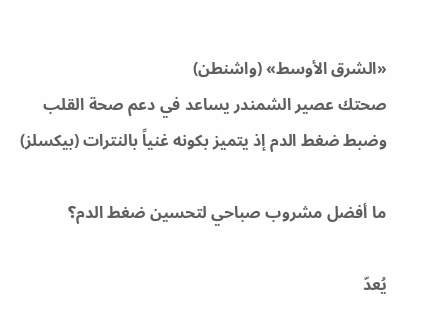«الشرق الأوسط» (واشنطن)
صحتك عصير الشمندر يساعد في دعم صحة القلب وضبط ضغط الدم إذ يتميز بكونه غنياً بالنترات (بيكسلز)

ما أفضل مشروب صباحي لتحسين ضغط الدم؟

يُعدّ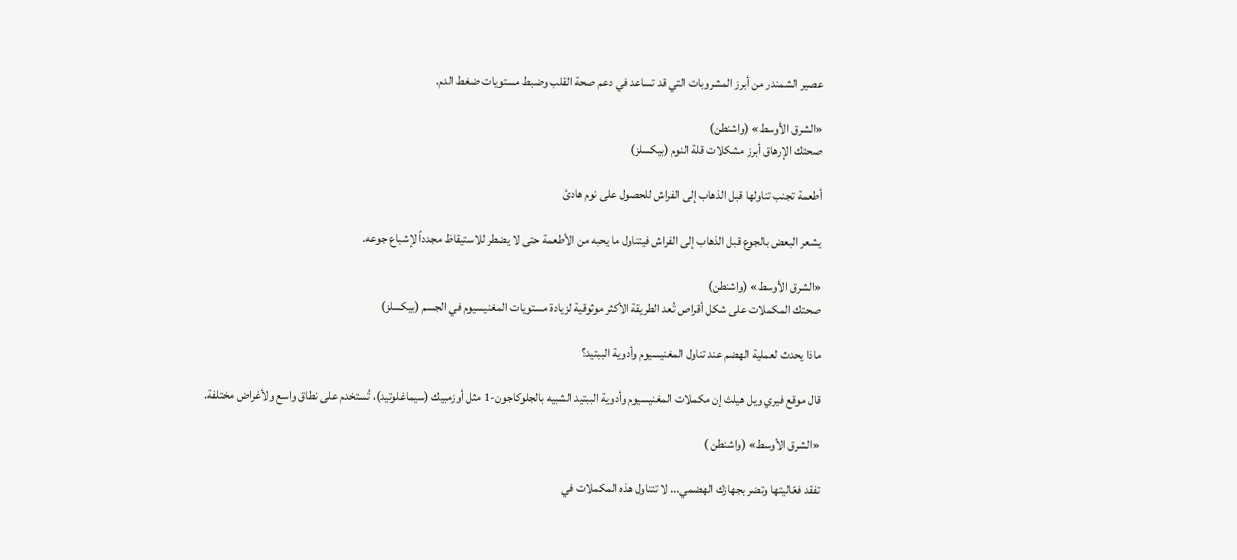عصير الشمندر من أبرز المشروبات التي قد تساعد في دعم صحة القلب وضبط مستويات ضغط الدم.

«الشرق الأوسط» (واشنطن)
صحتك الإرهاق أبرز مشكلات قلة النوم (بيكسلز)

أطعمة تجنب تناولها قبل الذهاب إلى الفراش للحصول على نوم هادئ

يشعر البعض بالجوع قبل الذهاب إلى الفراش فيتناول ما يحبه من الأطعمة حتى لا يضطر للاستيقاظ مجدداً لإشباع جوعه.

«الشرق الأوسط» (واشنطن)
صحتك المكملات على شكل أقراص تُعد الطريقة الأكثر موثوقية لزيادة مستويات المغنيسيوم في الجسم (بيكسلز)

ماذا يحدث لعملية الهضم عند تناول المغنيسيوم وأدوية الببتيد؟

قال موقع فيري ويل هيلث إن مكملات المغنيسيوم وأدوية الببتيد الشبيه بالجلوكاجون-1 مثل أوزمبيك (سيماغلوتيد)، تُستخدم على نطاق واسع ولأغراض مختلفة.

«الشرق الأوسط» (واشنطن )

تفقد فعّاليتها وتضر بجهازك الهضمي... لا تتناول هذه المكملات في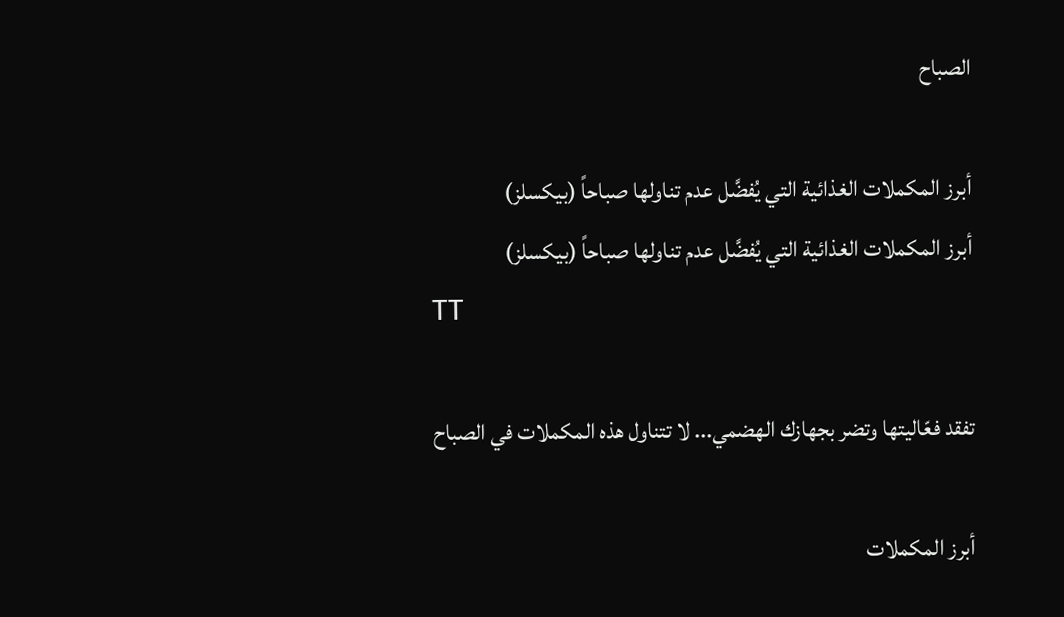الصباح

أبرز المكملات الغذائية التي يُفضَّل عدم تناولها صباحاً (بيكسلز)
أبرز المكملات الغذائية التي يُفضَّل عدم تناولها صباحاً (بيكسلز)
TT

تفقد فعّاليتها وتضر بجهازك الهضمي... لا تتناول هذه المكملات في الصباح

أبرز المكملات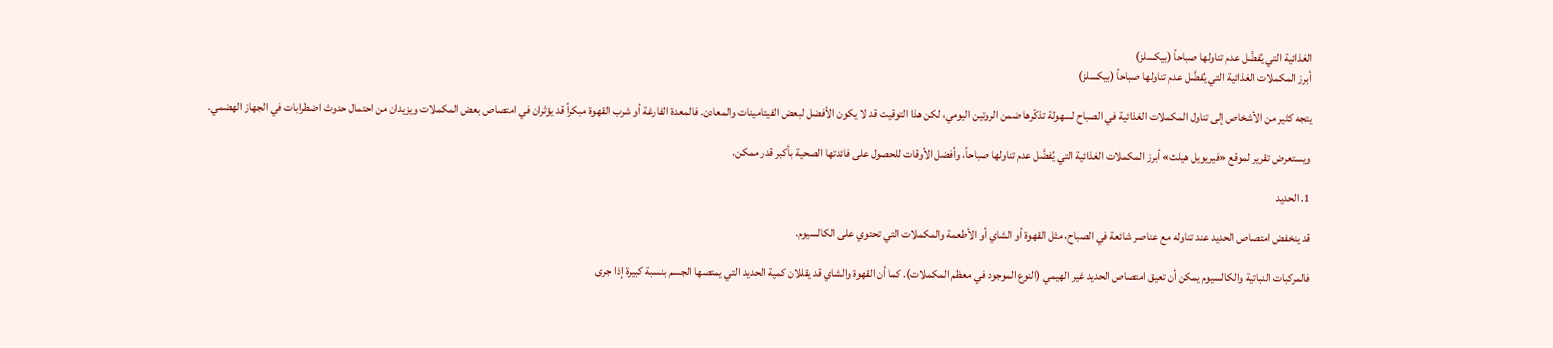الغذائية التي يُفضَّل عدم تناولها صباحاً (بيكسلز)
أبرز المكملات الغذائية التي يُفضَّل عدم تناولها صباحاً (بيكسلز)

يتجه كثير من الأشخاص إلى تناول المكملات الغذائية في الصباح لسهولة تذكّرها ضمن الروتين اليومي، لكن هذا التوقيت قد لا يكون الأفضل لبعض الفيتامينات والمعادن. فالمعدة الفارغة أو شرب القهوة مبكراً قد يؤثران في امتصاص بعض المكملات ويزيدان من احتمال حدوث اضطرابات في الجهاز الهضمي.

ويستعرض تقرير لموقع «فيريويل هيلث» أبرز المكملات الغذائية التي يُفضَّل عدم تناولها صباحاً، وأفضل الأوقات للحصول على فائدتها الصحية بأكبر قدر ممكن.

1. الحديد

قد ينخفض امتصاص الحديد عند تناوله مع عناصر شائعة في الصباح، مثل القهوة أو الشاي أو الأطعمة والمكملات التي تحتوي على الكالسيوم.

فالمركبات النباتية والكالسيوم يمكن أن تعيق امتصاص الحديد غير الهيمي (النوع الموجود في معظم المكملات). كما أن القهوة والشاي قد يقللان كمية الحديد التي يمتصها الجسم بنسبة كبيرة إذا جرى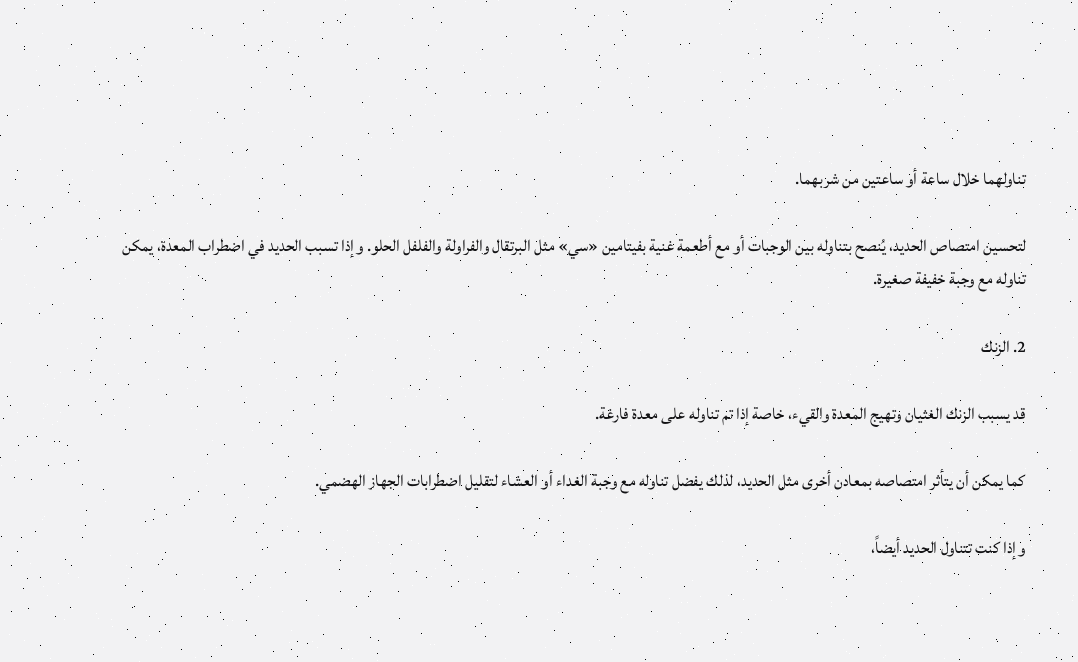تناولهما خلال ساعة أو ساعتين من شربهما.

لتحسين امتصاص الحديد، يُنصح بتناوله بين الوجبات أو مع أطعمة غنية بفيتامين «سي» مثل البرتقال والفراولة والفلفل الحلو. وإذا تسبب الحديد في اضطراب المعدة، يمكن تناوله مع وجبة خفيفة صغيرة.

2. الزنك

قد يسبب الزنك الغثيان وتهيج المعدة والقيء، خاصة إذا تم تناوله على معدة فارغة.

كما يمكن أن يتأثر امتصاصه بمعادن أخرى مثل الحديد، لذلك يفضل تناوله مع وجبة الغداء أو العشاء لتقليل اضطرابات الجهاز الهضمي.

وإذا كنت تتناول الحديد أيضاً،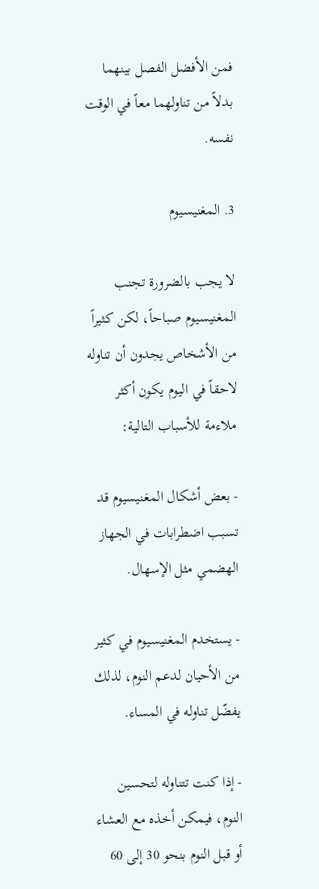فمن الأفضل الفصل بينهما بدلاً من تناولهما معاً في الوقت نفسه.

3. المغنيسيوم

لا يجب بالضرورة تجنب المغنيسيوم صباحاً، لكن كثيراً من الأشخاص يجدون أن تناوله لاحقاً في اليوم يكون أكثر ملاءمة للأسباب التالية:

- بعض أشكال المغنيسيوم قد تسبب اضطرابات في الجهاز الهضمي مثل الإسهال.

- يستخدم المغنيسيوم في كثير من الأحيان لدعم النوم، لذلك يفضّل تناوله في المساء.

- إذا كنت تتناوله لتحسين النوم، فيمكن أخذه مع العشاء أو قبل النوم بنحو 30 إلى 60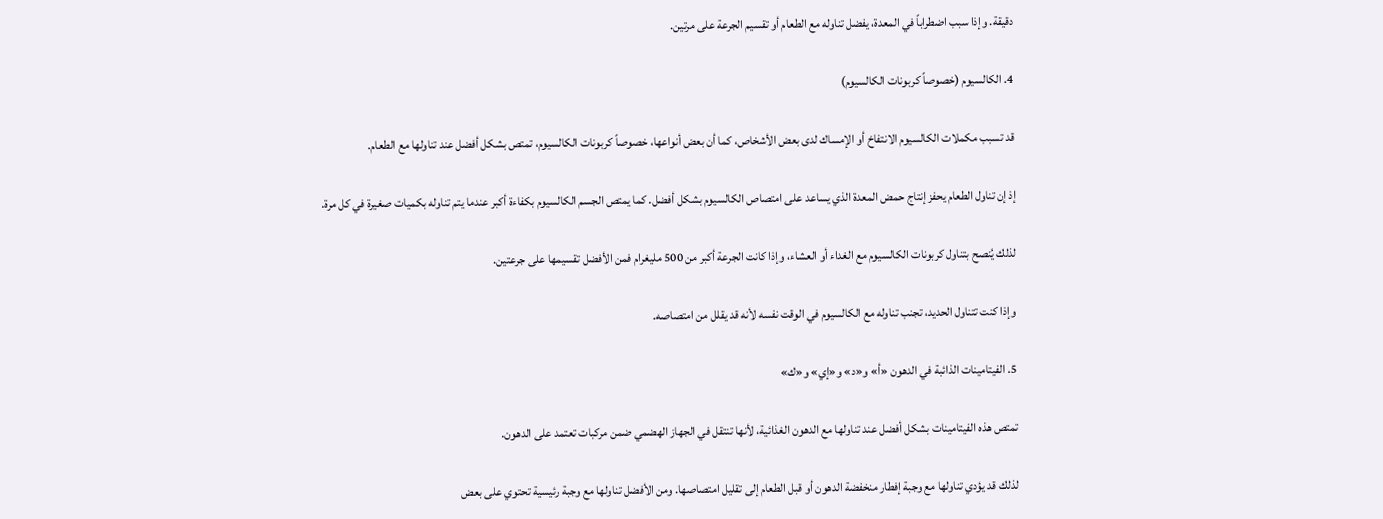دقيقة. وإذا سبب اضطراباً في المعدة، يفضل تناوله مع الطعام أو تقسيم الجرعة على مرتين.

4. الكالسيوم (خصوصاً كربونات الكالسيوم)

قد تسبب مكملات الكالسيوم الانتفاخ أو الإمساك لدى بعض الأشخاص، كما أن بعض أنواعها، خصوصاً كربونات الكالسيوم، تمتص بشكل أفضل عند تناولها مع الطعام.

إذ إن تناول الطعام يحفز إنتاج حمض المعدة الذي يساعد على امتصاص الكالسيوم بشكل أفضل. كما يمتص الجسم الكالسيوم بكفاءة أكبر عندما يتم تناوله بكميات صغيرة في كل مرة.

لذلك يُنصح بتناول كربونات الكالسيوم مع الغداء أو العشاء، وإذا كانت الجرعة أكبر من 500 مليغرام فمن الأفضل تقسيمها على جرعتين.

وإذا كنت تتناول الحديد، تجنب تناوله مع الكالسيوم في الوقت نفسه لأنه قد يقلل من امتصاصه.

5. الفيتامينات الذائبة في الدهون «أ» و«د» و«إي» و«ك»

تمتص هذه الفيتامينات بشكل أفضل عند تناولها مع الدهون الغذائية، لأنها تنتقل في الجهاز الهضمي ضمن مركبات تعتمد على الدهون.

لذلك قد يؤدي تناولها مع وجبة إفطار منخفضة الدهون أو قبل الطعام إلى تقليل امتصاصها. ومن الأفضل تناولها مع وجبة رئيسية تحتوي على بعض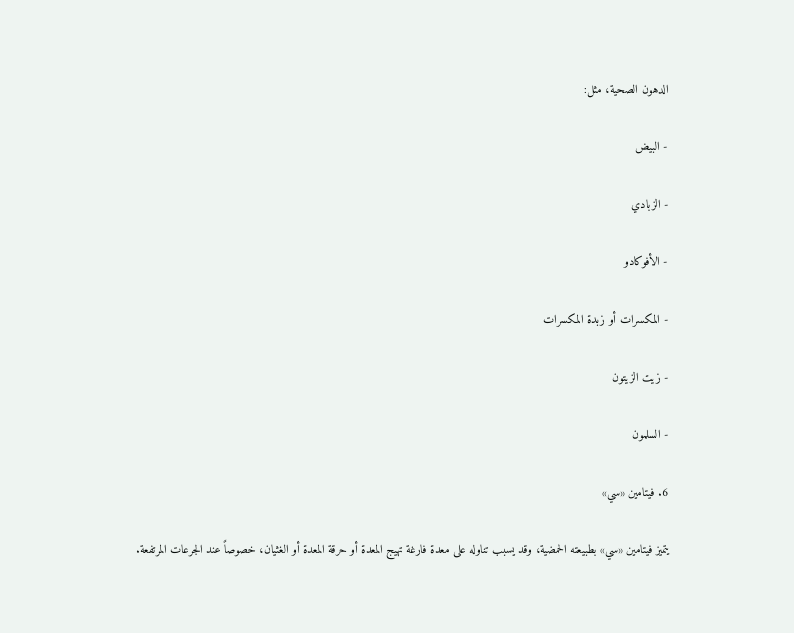الدهون الصحية، مثل:

- البيض

- الزبادي

- الأفوكادو

- المكسرات أو زبدة المكسرات

- زيت الزيتون

- السلمون

6. فيتامين «سي»

يتميز فيتامين «سي» بطبيعته الحمضية، وقد يسبب تناوله على معدة فارغة تهيج المعدة أو حرقة المعدة أو الغثيان، خصوصاً عند الجرعات المرتفعة.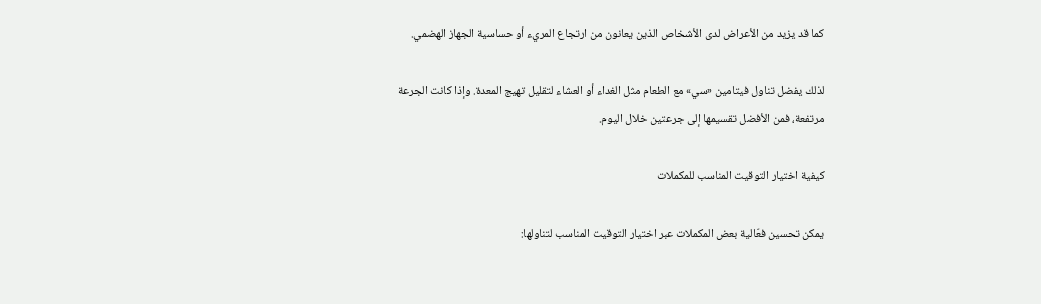كما قد يزيد من الأعراض لدى الأشخاص الذين يعانون من ارتجاع المريء أو حساسية الجهاز الهضمي.

لذلك يفضل تناول فيتامين «سي» مع الطعام مثل الغداء أو العشاء لتقليل تهيج المعدة. وإذا كانت الجرعة مرتفعة، فمن الأفضل تقسيمها إلى جرعتين خلال اليوم.

كيفية اختيار التوقيت المناسب للمكملات

يمكن تحسين فعّالية بعض المكملات عبر اختيار التوقيت المناسب لتناولها: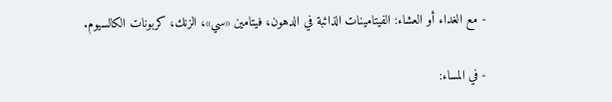- مع الغداء أو العشاء: الفيتامينات الذائبة في الدهون، فيتامين «سي»، الزنك، كربونات الكالسيوم.

- في المساء: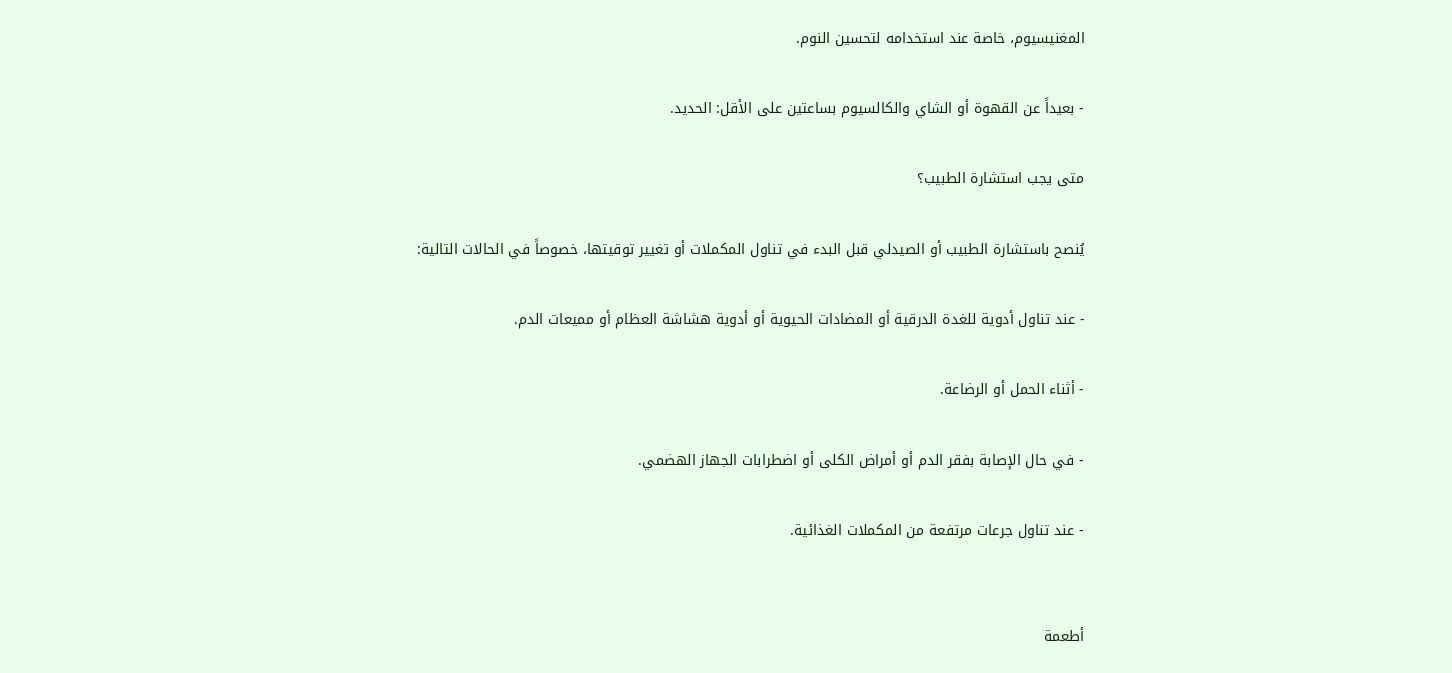المغنيسيوم، خاصة عند استخدامه لتحسين النوم.

- بعيداً عن القهوة أو الشاي والكالسيوم بساعتين على الأقل: الحديد.

متى يجب استشارة الطبيب؟

يُنصح باستشارة الطبيب أو الصيدلي قبل البدء في تناول المكملات أو تغيير توقيتها، خصوصاً في الحالات التالية:

- عند تناول أدوية للغدة الدرقية أو المضادات الحيوية أو أدوية هشاشة العظام أو مميعات الدم.

- أثناء الحمل أو الرضاعة.

- في حال الإصابة بفقر الدم أو أمراض الكلى أو اضطرابات الجهاز الهضمي.

- عند تناول جرعات مرتفعة من المكملات الغذائية.


أطعمة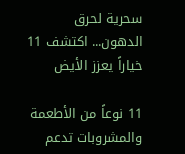سحرية لحرق الدهون... اكتشف 11 خياراً يعزز الأيض

11 نوعاً من الأطعمة والمشروبات تدعم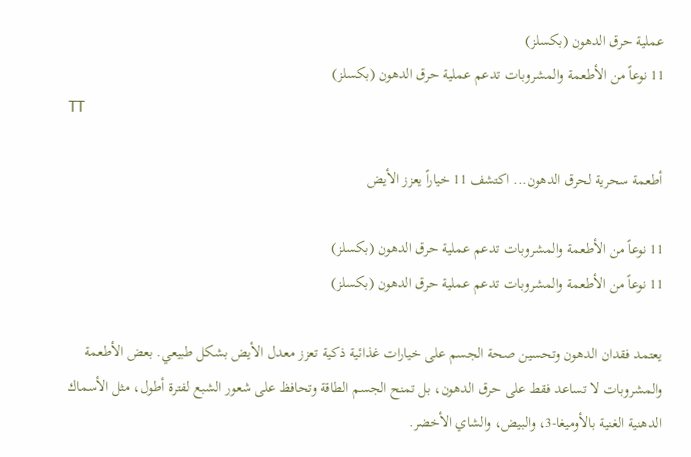عملية حرق الدهون (بكسلز)
11 نوعاً من الأطعمة والمشروبات تدعم عملية حرق الدهون (بكسلز)
TT

أطعمة سحرية لحرق الدهون... اكتشف 11 خياراً يعزز الأيض

11 نوعاً من الأطعمة والمشروبات تدعم عملية حرق الدهون (بكسلز)
11 نوعاً من الأطعمة والمشروبات تدعم عملية حرق الدهون (بكسلز)

يعتمد فقدان الدهون وتحسين صحة الجسم على خيارات غذائية ذكية تعزز معدل الأيض بشكل طبيعي. بعض الأطعمة والمشروبات لا تساعد فقط على حرق الدهون، بل تمنح الجسم الطاقة وتحافظ على شعور الشبع لفترة أطول، مثل الأسماك الدهنية الغنية بالأوميغا-3، والبيض، والشاي الأخضر.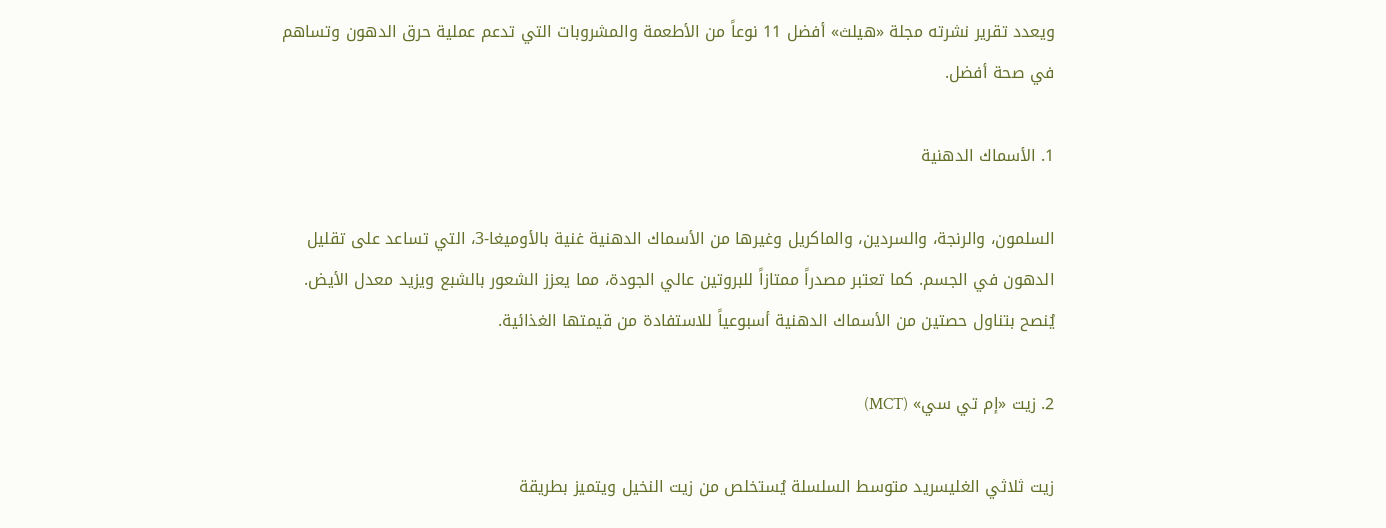ويعدد تقرير نشرته مجلة «هيلث» أفضل 11 نوعاً من الأطعمة والمشروبات التي تدعم عملية حرق الدهون وتساهم في صحة أفضل.

1. الأسماك الدهنية

السلمون، والرنجة، والسردين، والماكريل وغيرها من الأسماك الدهنية غنية بالأوميغا-3، التي تساعد على تقليل الدهون في الجسم. كما تعتبر مصدراً ممتازاً للبروتين عالي الجودة، مما يعزز الشعور بالشبع ويزيد معدل الأيض. يُنصح بتناول حصتين من الأسماك الدهنية أسبوعياً للاستفادة من قيمتها الغذائية.

2. زيت «إم تي سي» (MCT)

زيت ثلاثي الغليسريد متوسط السلسلة يُستخلص من زيت النخيل ويتميز بطريقة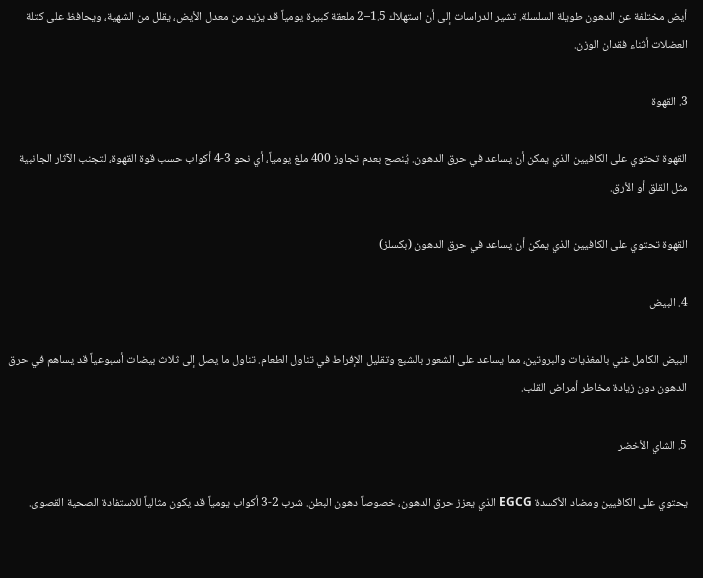أيض مختلفة عن الدهون طويلة السلسلة. تشير الدراسات إلى أن استهلاك 1.5–2 ملعقة كبيرة يومياً قد يزيد من معدل الأيض، يقلل من الشهية، ويحافظ على كتلة العضلات أثناء فقدان الوزن.

3. القهوة

القهوة تحتوي على الكافيين الذي يمكن أن يساعد في حرق الدهون. يُنصح بعدم تجاوز 400 ملغ يومياً، أي نحو 3-4 أكواب حسب قوة القهوة، لتجنب الآثار الجانبية مثل القلق أو الأرق.

القهوة تحتوي على الكافيين الذي يمكن أن يساعد في حرق الدهون (بكسلز)

4. البيض

البيض الكامل غني بالمغذيات والبروتين، مما يساعد على الشعور بالشبع وتقليل الإفراط في تناول الطعام. تناول ما يصل إلى ثلاث بيضات أسبوعياً قد يساهم في حرق الدهون دون زيادة مخاطر أمراض القلب.

5. الشاي الأخضر

يحتوي على الكافيين ومضاد الأكسدة EGCG الذي يعزز حرق الدهون، خصوصاً دهون البطن. شرب 2-3 أكواب يومياً قد يكون مثالياً للاستفادة الصحية القصوى.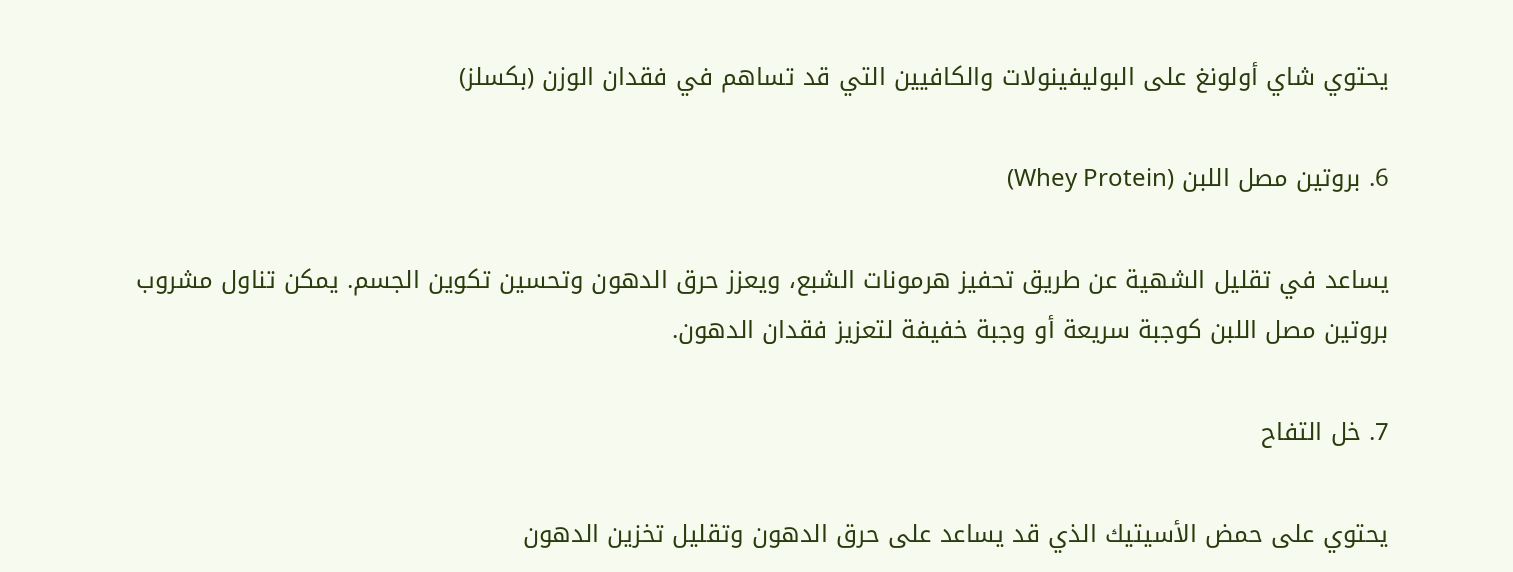يحتوي شاي أولونغ على البوليفينولات والكافيين التي قد تساهم في فقدان الوزن (بكسلز)

6. بروتين مصل اللبن (Whey Protein)

يساعد في تقليل الشهية عن طريق تحفيز هرمونات الشبع، ويعزز حرق الدهون وتحسين تكوين الجسم. يمكن تناول مشروب بروتين مصل اللبن كوجبة سريعة أو وجبة خفيفة لتعزيز فقدان الدهون.

7. خل التفاح

يحتوي على حمض الأسيتيك الذي قد يساعد على حرق الدهون وتقليل تخزين الدهون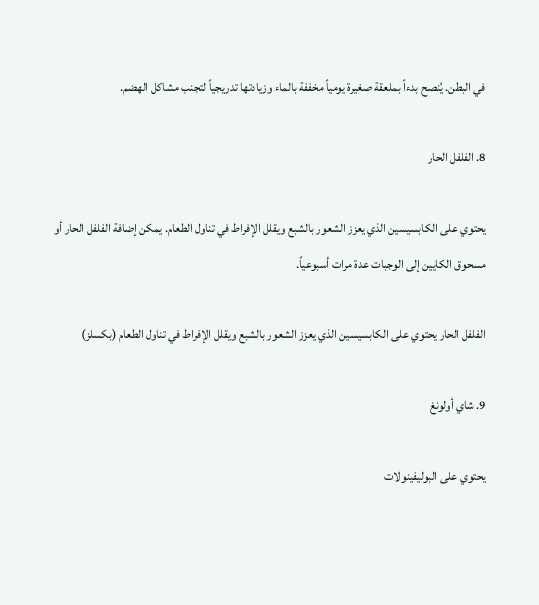في البطن. يُنصح بدءاً بملعقة صغيرة يومياً مخففة بالماء وزيادتها تدريجياً لتجنب مشاكل الهضم.

8. الفلفل الحار

يحتوي على الكابسيسين الذي يعزز الشعور بالشبع ويقلل الإفراط في تناول الطعام. يمكن إضافة الفلفل الحار أو مسحوق الكايين إلى الوجبات عدة مرات أسبوعياً.

الفلفل الحار يحتوي على الكابسيسين الذي يعزز الشعور بالشبع ويقلل الإفراط في تناول الطعام (بكسلز)

9. شاي أولونغ

يحتوي على البوليفينولات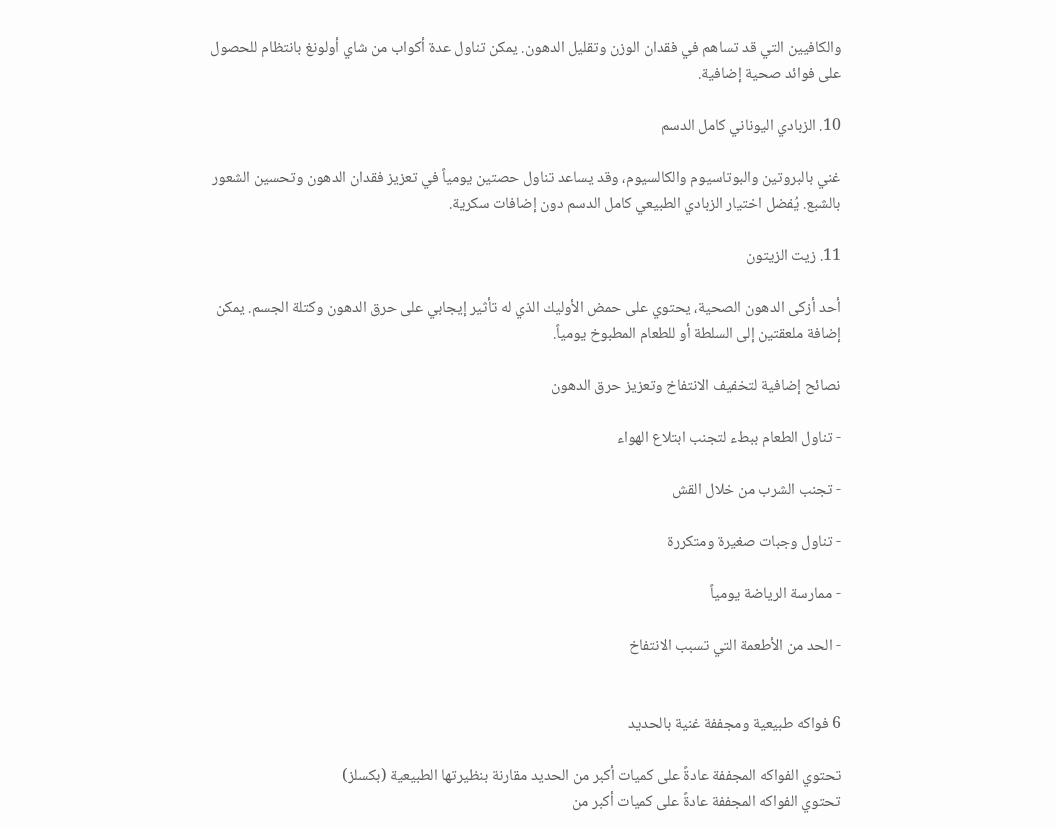والكافيين التي قد تساهم في فقدان الوزن وتقليل الدهون. يمكن تناول عدة أكواب من شاي أولونغ بانتظام للحصول على فوائد صحية إضافية.

10. الزبادي اليوناني كامل الدسم

غني بالبروتين والبوتاسيوم والكالسيوم، وقد يساعد تناول حصتين يومياً في تعزيز فقدان الدهون وتحسين الشعور بالشبع. يُفضل اختيار الزبادي الطبيعي كامل الدسم دون إضافات سكرية.

11. زيت الزيتون

أحد أزكى الدهون الصحية، يحتوي على حمض الأوليك الذي له تأثير إيجابي على حرق الدهون وكتلة الجسم. يمكن إضافة ملعقتين إلى السلطة أو للطعام المطبوخ يومياً.

نصائح إضافية لتخفيف الانتفاخ وتعزيز حرق الدهون

- تناول الطعام ببطء لتجنب ابتلاع الهواء

- تجنب الشرب من خلال القش

- تناول وجبات صغيرة ومتكررة

- ممارسة الرياضة يومياً

- الحد من الأطعمة التي تسبب الانتفاخ


6 فواكه طبيعية ومجففة غنية بالحديد

تحتوي الفواكه المجففة عادةً على كميات أكبر من الحديد مقارنة بنظيرتها الطبيعية (بكسلز)
تحتوي الفواكه المجففة عادةً على كميات أكبر من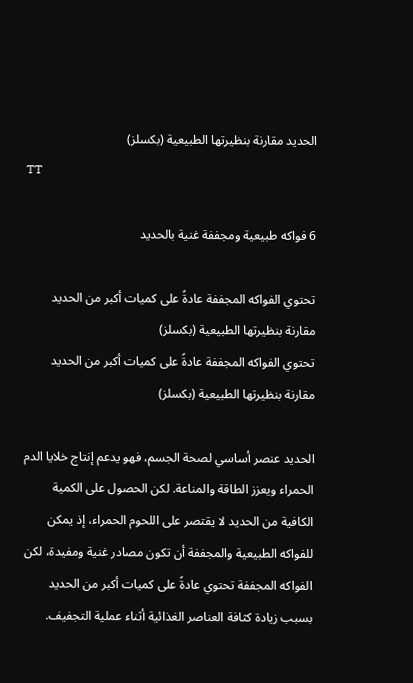الحديد مقارنة بنظيرتها الطبيعية (بكسلز)
TT

6 فواكه طبيعية ومجففة غنية بالحديد

تحتوي الفواكه المجففة عادةً على كميات أكبر من الحديد مقارنة بنظيرتها الطبيعية (بكسلز)
تحتوي الفواكه المجففة عادةً على كميات أكبر من الحديد مقارنة بنظيرتها الطبيعية (بكسلز)

الحديد عنصر أساسي لصحة الجسم، فهو يدعم إنتاج خلايا الدم الحمراء ويعزز الطاقة والمناعة. لكن الحصول على الكمية الكافية من الحديد لا يقتصر على اللحوم الحمراء، إذ يمكن للفواكه الطبيعية والمجففة أن تكون مصادر غنية ومفيدة، لكن الفواكه المجففة تحتوي عادةً على كميات أكبر من الحديد بسبب زيادة كثافة العناصر الغذائية أثناء عملية التجفيف.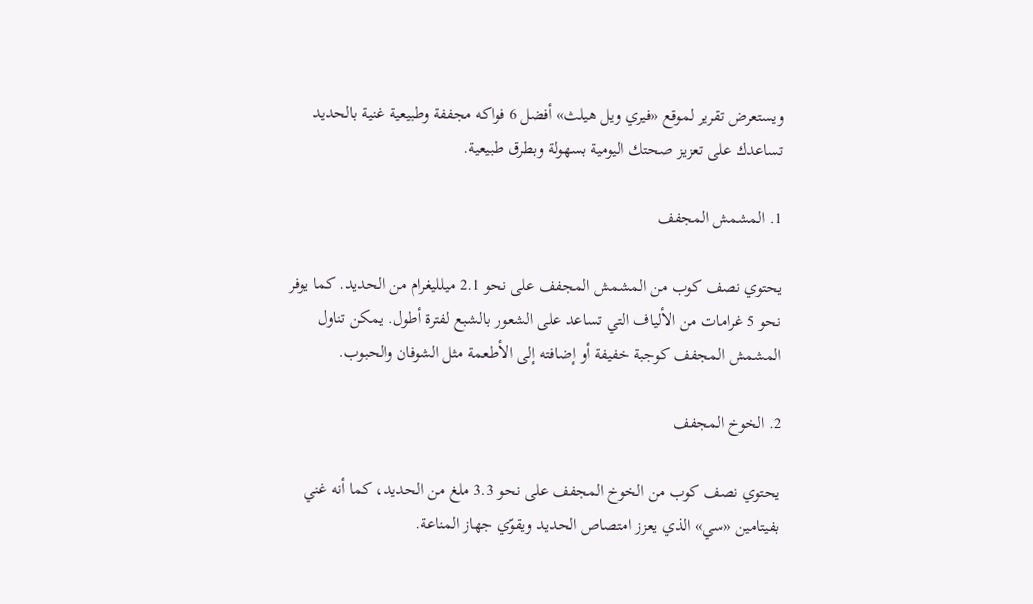ويستعرض تقرير لموقع «فيري ويل هيلث» أفضل 6 فواكه مجففة وطبيعية غنية بالحديد تساعدك على تعزيز صحتك اليومية بسهولة وبطرق طبيعية.

1. المشمش المجفف

يحتوي نصف كوب من المشمش المجفف على نحو 2.1 ميلليغرام من الحديد. كما يوفر نحو 5 غرامات من الألياف التي تساعد على الشعور بالشبع لفترة أطول. يمكن تناول المشمش المجفف كوجبة خفيفة أو إضافته إلى الأطعمة مثل الشوفان والحبوب.

2. الخوخ المجفف

يحتوي نصف كوب من الخوخ المجفف على نحو 3.3 ملغ من الحديد، كما أنه غني بفيتامين «سي» الذي يعزز امتصاص الحديد ويقوّي جهاز المناعة.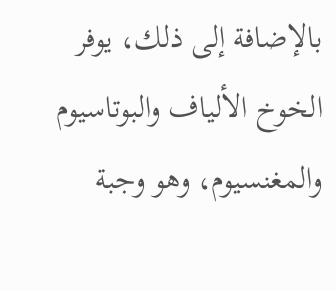بالإضافة إلى ذلك، يوفر الخوخ الألياف والبوتاسيوم والمغنسيوم، وهو وجبة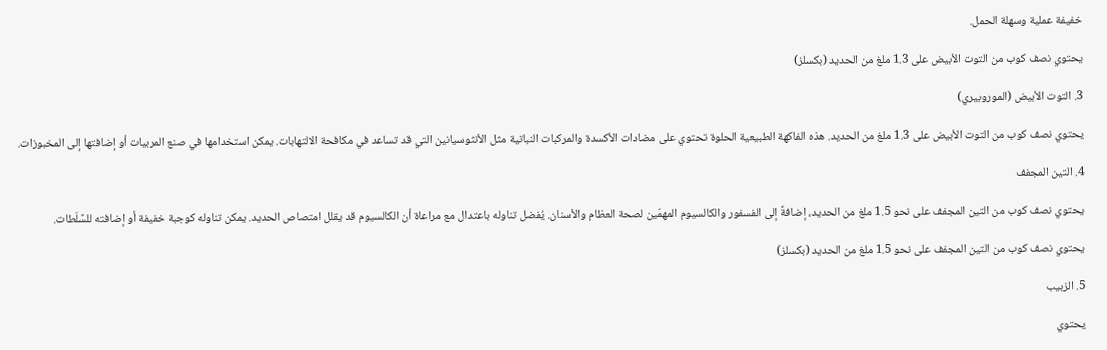خفيفة عملية وسهلة الحمل.

يحتوي نصف كوب من التوت الأبيض على 1.3 ملغ من الحديد (بكسلز)

3. التوت الأبيض (الموروبيري)

يحتوي نصف كوب من التوت الأبيض على 1.3 ملغ من الحديد. هذه الفاكهة الطبيعية الحلوة تحتوي على مضادات الأكسدة والمركبات النباتية مثل الأنثوسيانين التي قد تساعد في مكافحة الالتهابات. يمكن استخدامها في صنع المربيات أو إضافتها إلى المخبوزات.

4. التين المجفف

يحتوي نصف كوب من التين المجفف على نحو 1.5 ملغ من الحديد، إضافةً إلى الفسفور والكالسيوم المهمّين لصحة العظام والأسنان. يُفضل تناوله باعتدال مع مراعاة أن الكالسيوم قد يقلل امتصاص الحديد. يمكن تناوله كوجبة خفيفة أو إضافته للسَّلَطات.

يحتوي نصف كوب من التين المجفف على نحو 1.5 ملغ من الحديد (بكسلز)

5. الزبيب

يحتوي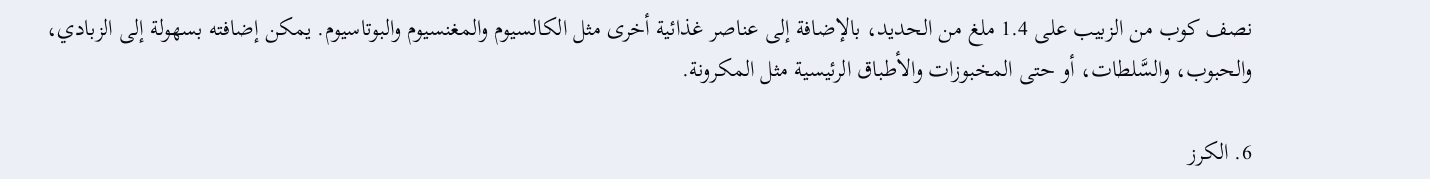نصف كوب من الزبيب على 1.4 ملغ من الحديد، بالإضافة إلى عناصر غذائية أخرى مثل الكالسيوم والمغنسيوم والبوتاسيوم. يمكن إضافته بسهولة إلى الزبادي، والحبوب، والسَّلطات، أو حتى المخبوزات والأطباق الرئيسية مثل المكرونة.

6. الكرز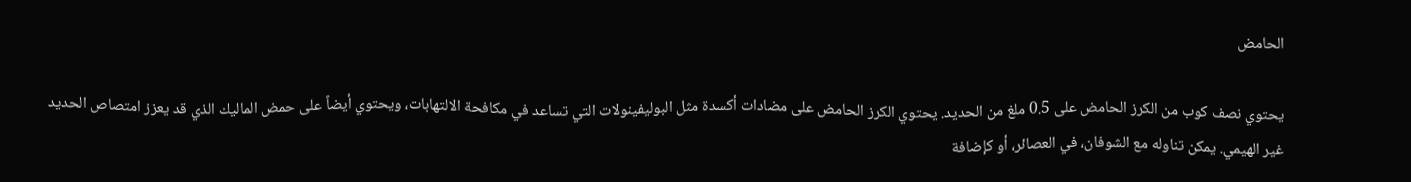الحامض

يحتوي نصف كوب من الكرز الحامض على 0.5 ملغ من الحديد. يحتوي الكرز الحامض على مضادات أكسدة مثل البوليفينولات التي تساعد في مكافحة الالتهابات، ويحتوي أيضاً على حمض الماليك الذي قد يعزز امتصاص الحديد غير الهيمي. يمكن تناوله مع الشوفان، في العصائر، أو كإضافة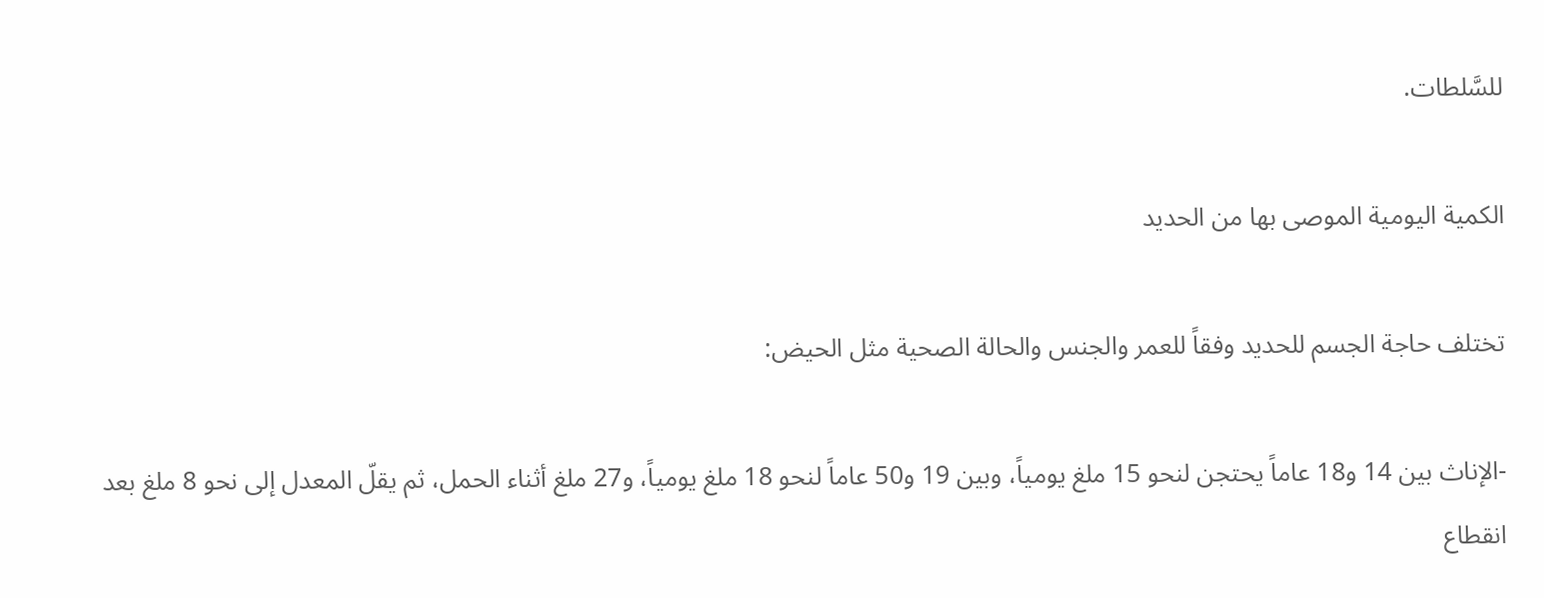للسَّلطات.

الكمية اليومية الموصى بها من الحديد

تختلف حاجة الجسم للحديد وفقاً للعمر والجنس والحالة الصحية مثل الحيض:

-الإناث بين 14 و18 عاماً يحتجن لنحو 15 ملغ يومياً، وبين 19 و50 عاماً لنحو 18 ملغ يومياً، و27 ملغ أثناء الحمل، ثم يقلّ المعدل إلى نحو 8 ملغ بعد انقطاع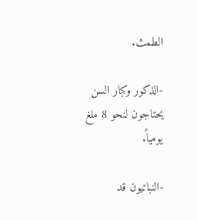الطمث.

-الذكور وكبار السن يحتاجون لنحو 8 ملغ يومياً.

-النباتيون قد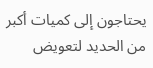يحتاجون إلى كميات أكبر من الحديد لتعويض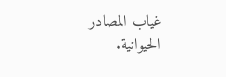غياب المصادر الحيوانية.